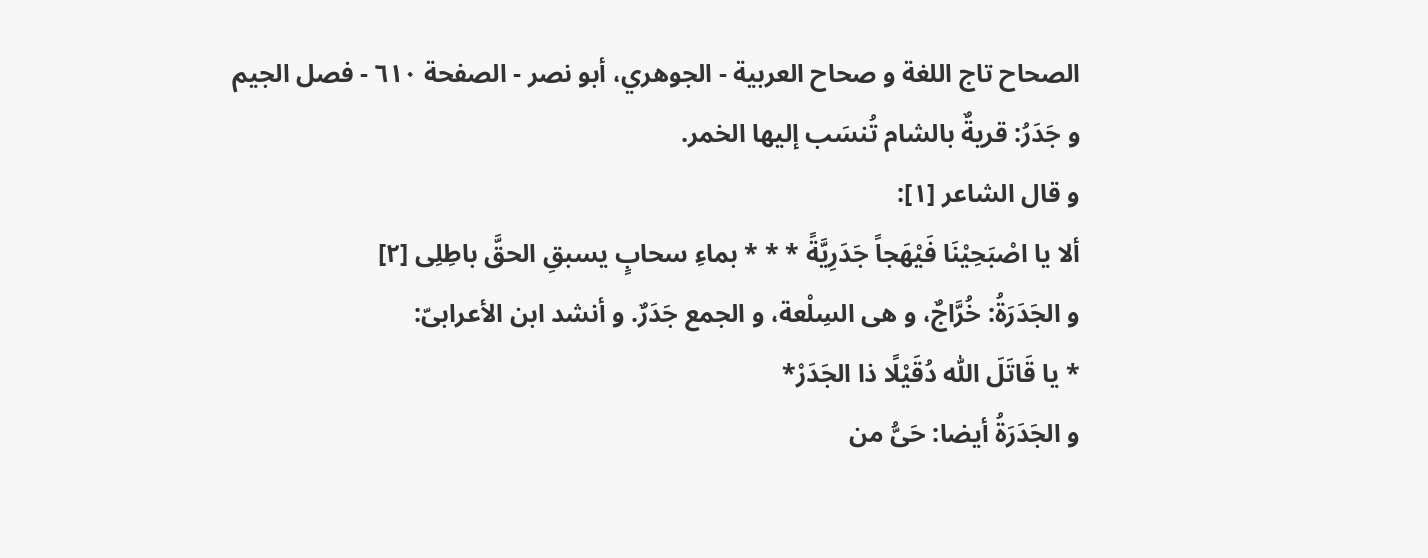الصحاح تاج اللغة و صحاح العربية - الجوهري، أبو نصر - الصفحة ٦١٠ - فصل الجيم
و جَدَرُ: قريةٌ بالشام تُنسَب إليها الخمر.
و قال الشاعر [١]:
ألا يا اصْبَحِيْنَا فَيْهَجاً جَدَرِيَّةً * * * بماءِ سحابٍ يسبقِ الحقَّ باطِلِى [٢]
و الجَدَرَةُ: خُرَّاجٌ، و هى السِلْعة، و الجمع جَدَرٌ. و أنشد ابن الأعرابىّ:
* يا قَاتَلَ اللّٰه دُقَيْلًا ذا الجَدَرْ*
و الجَدَرَةُ أيضا: حَىُّ من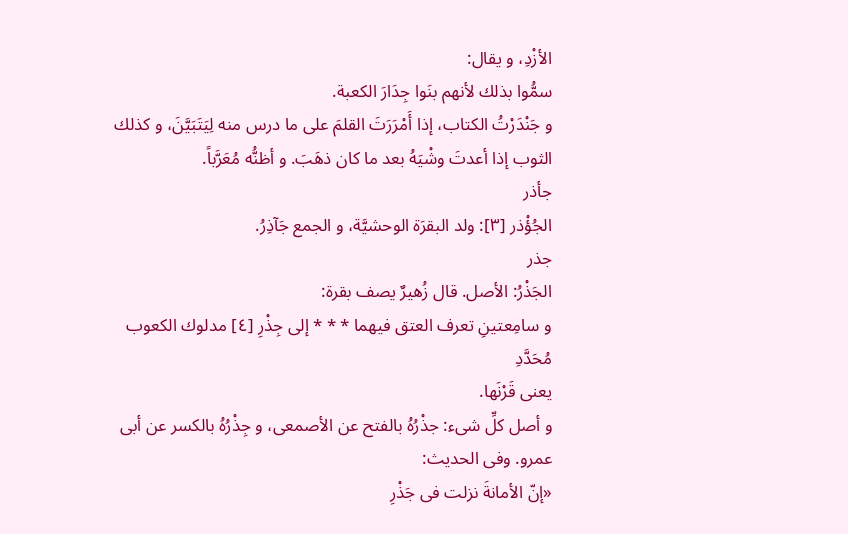الأزْدِ، و يقال:
سمُّوا بذلك لأنهم بنَوا جِدَارَ الكعبة.
و جَنْدَرْتُ الكتاب، إذا أَمْرَرَتَ القلمَ على ما درس منه لِيَتَبَيَّنَ، و كذلك الثوب إذا أعدتَ وشْيَهُ بعد ما كان ذهَبَ. و أظنُّه مُعَرَّباً.
جأذر
الجُؤْذر [٣]: ولد البقرَة الوحشيَّة، و الجمع جَآذِرُ.
جذر
الجَذْرُ: الأصل. قال زُهيرٌ يصف بقرة:
و سامِعتينِ تعرف العتق فيهما * * * إلى جِذْرِ [٤] مدلوك الكعوب مُحَدَّدِ
يعنى قَرْنَها.
و أصل كلِّ شىء: جذْرُهُ بالفتح عن الأصمعى، و جِذْرُهُ بالكسر عن أبى عمرو. وفى الحديث:
«إنّ الأمانةَ نزلت فى جَذْرِ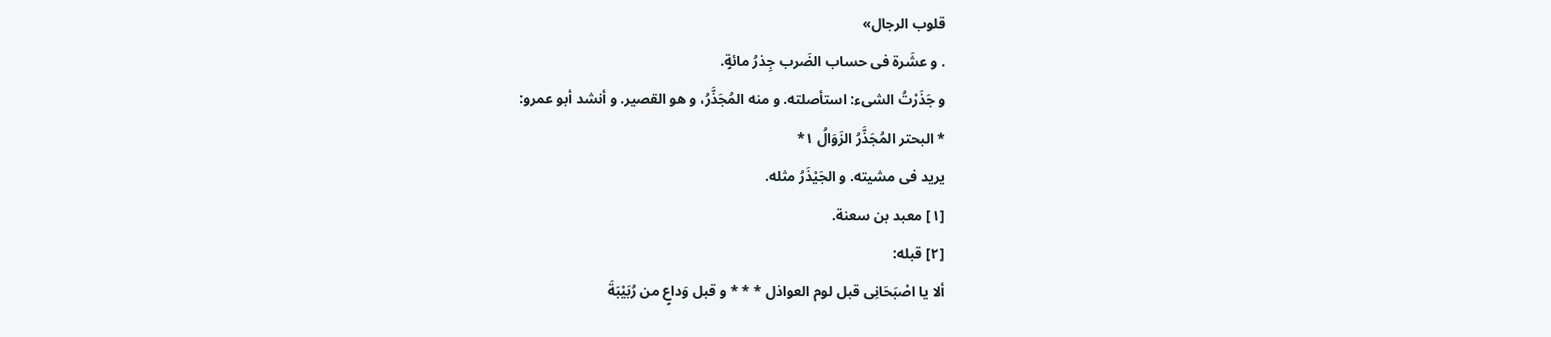قلوب الرجال»
. و عشَرة فى حساب الضَرب جِذرُ مائةٍ.
و جَذَرْتُ الشىء: استأصلته. و منه المُجَذَّرُ، و هو القصير. و أنشد أبو عمرو:
* البحتر المُجَذَّرُ الزَوَالُ ١*
يريد فى مشيته. و الجَيْذَرُ مثله.
[١] معبد بن سعنة.
[٢] قبله:
ألا يا اصْبَحَانِى قبل لوم العواذل * * * و قبل وَداعٍ من رُبَيْبَةَ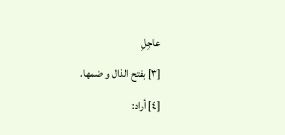عاجِلِ
[٣] بفتح الذال و ضمها.
[٤] أراد: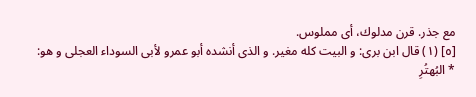مع جذر. قرن مدلوك، أى مملوس.
[٥] (١) قال ابن برى: و البيت كله مغير. و الذى أنشده أبو عمرو لأبى السوداء العجلى و هو:
* البُهتُرِ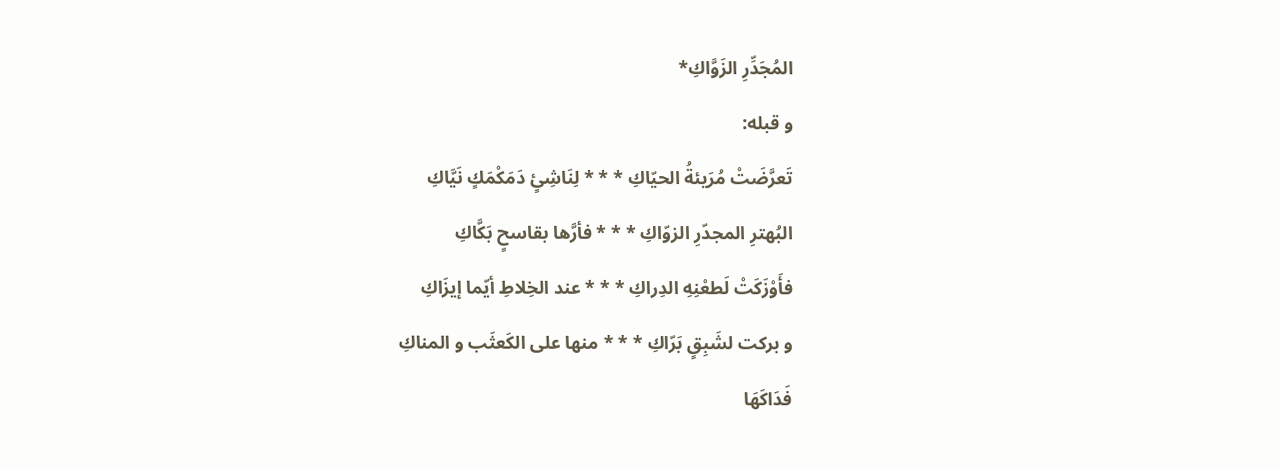المُجَدِّرِ الزَوَّاكِ*
و قبله:
تَعرَّضَتْ مُرَيئةُ الحيّاكِ * * * لِنَاشِئٍ دَمَكْمَكٍ نَيَّاكِ
البُهترِ المجدّرِ الزوّاكِ * * * فأرَّها بقاسحٍ بَكَّاكِ
فأَوْزَكَتْ لَطعْنِهِ الدِراكِ * * * عند الخِلاطِ أيّما إيزَاكِ
و بركت لشَبِقٍ بَرّاكِ * * * منها على الكَعثَب و المناكِ
فَدَاكَهَا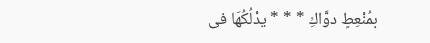بمُنْعِطٍ دوَّاكِ * * * يدْلُكُهَا فى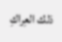ذلك العِراكِ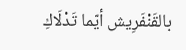بالقَنْفَرِيش أيّما تَدْلَاكِ